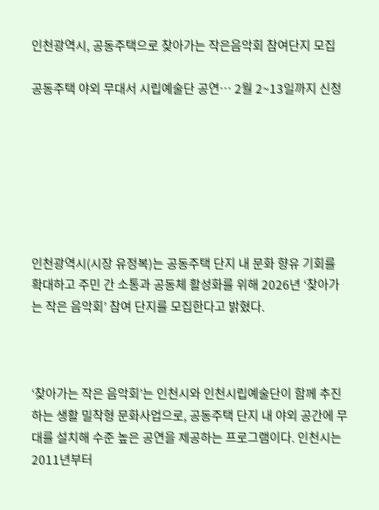인천광역시, 공동주택으로 찾아가는 작은음악회 참여단지 모집

공동주택 야외 무대서 시립예술단 공연… 2월 2~13일까지 신청







인천광역시(시장 유정복)는 공동주택 단지 내 문화 향유 기회를 확대하고 주민 간 소통과 공동체 활성화를 위해 2026년 ‘찾아가는 작은 음악회’ 참여 단지를 모집한다고 밝혔다.



‘찾아가는 작은 음악회’는 인천시와 인천시립예술단이 함께 추진하는 생활 밀착형 문화사업으로, 공동주택 단지 내 야외 공간에 무대를 설치해 수준 높은 공연을 제공하는 프로그램이다. 인천시는 2011년부터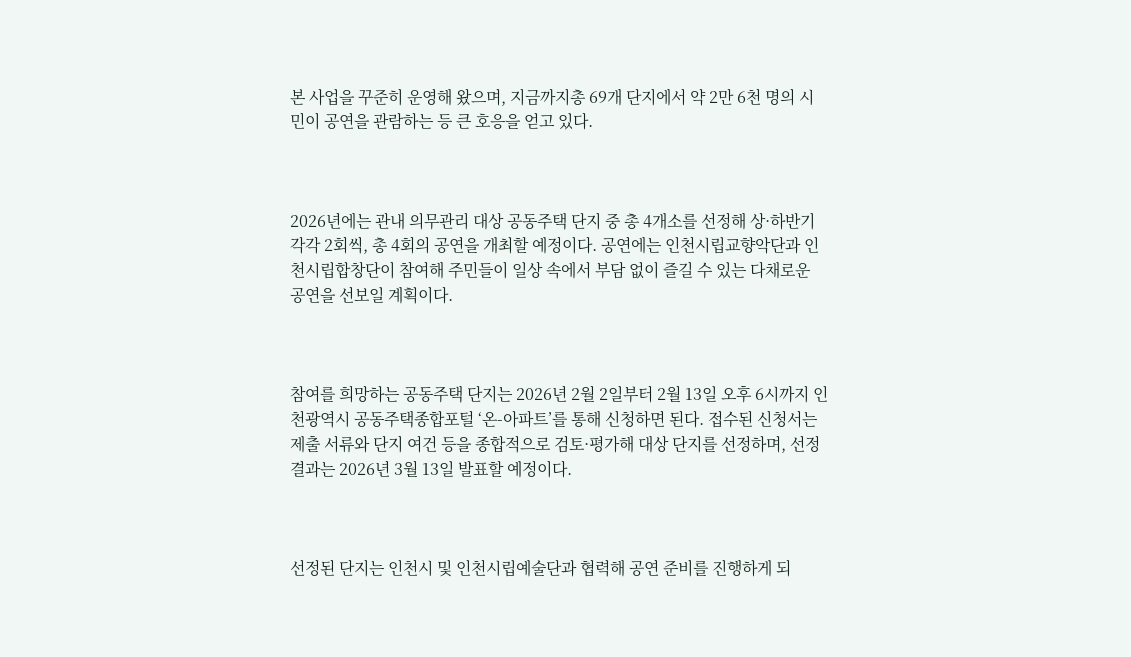본 사업을 꾸준히 운영해 왔으며, 지금까지총 69개 단지에서 약 2만 6천 명의 시민이 공연을 관람하는 등 큰 호응을 얻고 있다.



2026년에는 관내 의무관리 대상 공동주택 단지 중 총 4개소를 선정해 상·하반기 각각 2회씩, 총 4회의 공연을 개최할 예정이다. 공연에는 인천시립교향악단과 인천시립합창단이 참여해 주민들이 일상 속에서 부담 없이 즐길 수 있는 다채로운 공연을 선보일 계획이다.



참여를 희망하는 공동주택 단지는 2026년 2월 2일부터 2월 13일 오후 6시까지 인천광역시 공동주택종합포털 ‘온-아파트’를 통해 신청하면 된다. 접수된 신청서는 제출 서류와 단지 여건 등을 종합적으로 검토·평가해 대상 단지를 선정하며, 선정 결과는 2026년 3월 13일 발표할 예정이다.



선정된 단지는 인천시 및 인천시립예술단과 협력해 공연 준비를 진행하게 되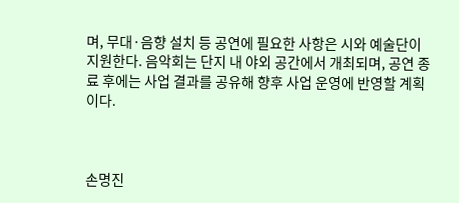며, 무대·음향 설치 등 공연에 필요한 사항은 시와 예술단이 지원한다. 음악회는 단지 내 야외 공간에서 개최되며, 공연 종료 후에는 사업 결과를 공유해 향후 사업 운영에 반영할 계획이다.



손명진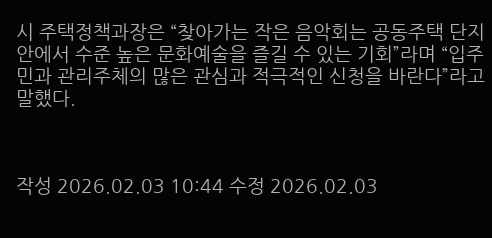시 주택정책과장은 “찾아가는 작은 음악회는 공동주택 단지 안에서 수준 높은 문화예술을 즐길 수 있는 기회”라며 “입주민과 관리주체의 많은 관심과 적극적인 신청을 바란다”라고 말했다.



작성 2026.02.03 10:44 수정 2026.02.03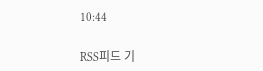10:44

RSS피드 기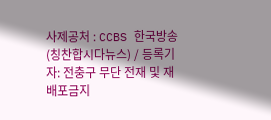사제공처 : CCBS 한국방송 (칭찬합시다뉴스) / 등록기자: 전충구 무단 전재 및 재배포금지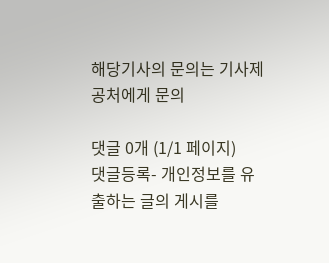해당기사의 문의는 기사제공처에게 문의

댓글 0개 (1/1 페이지)
댓글등록- 개인정보를 유출하는 글의 게시를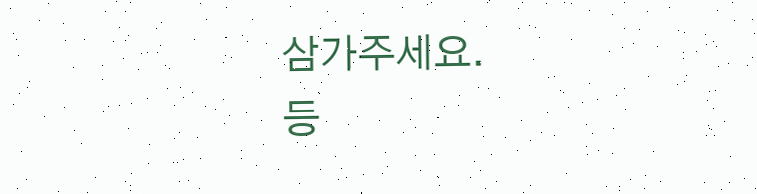삼가주세요.
등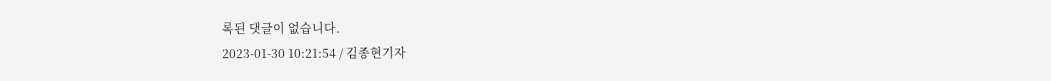록된 댓글이 없습니다.
2023-01-30 10:21:54 / 김종현기자